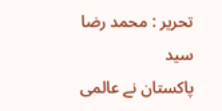تحریر : محمد رضا سید
پاکستان نے عالمی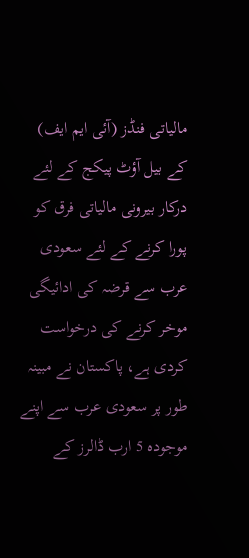مالیاتی فنڈز (آئی ایم ایف) کے بیل آؤٹ پیکج کے لئے درکار بیرونی مالیاتی فرق کو پورا کرنے کے لئے سعودی عرب سے قرضہ کی ادائیگی موخر کرنے کی درخواست کردی ہے، پاکستان نے مبینہ طور پر سعودی عرب سے اپنے موجودہ 5 ارب ڈالرز کے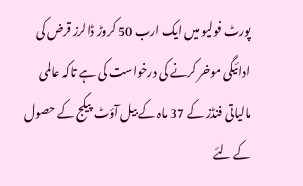پورٹ فولیو میں ایک ارب 50 کروڑ ڈالرز قرض کی ادائیگی موخر کرنے کی درخواست کی ہے تاکہ عالمی مالیاتی فنڈز کے 37 ماہ کے بیل آؤٹ پیکج کے حصول کے لئے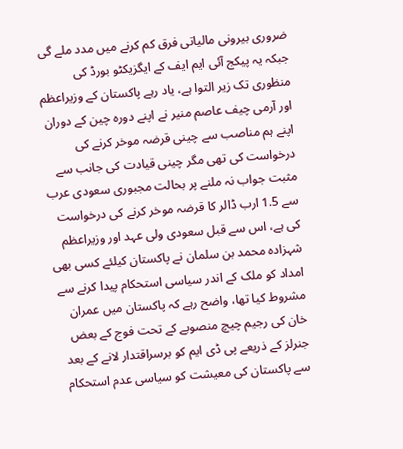ضروری بیرونی مالیاتی فرق کم کرنے میں مدد ملے گی جبکہ یہ پیکج آئی ایم ایف کے ایگزیکٹو بورڈ کی منظوری تک زیر التوا ہے، یاد رہے پاکستان کے وزیراعظم اور آرمی چیف عاصم منیر نے اپنے دورہ چین کے دوران اپنے ہم مناصب سے چینی قرضہ موخر کرنے کی درخواست کی تھی مگر چینی قیادت کی جانب سے مثبت جواب نہ ملنے پر بحالت مجبوری سعودی عرب سے 1.5 ارب ڈالر کا قرضہ موخر کرنے کی درخواست کی ہے، اس سے قبل سعودی ولی عہد اور وزیراعظم شہزادہ محمد بن سلمان نے پاکستان کیلئے کسی بھی امداد کو ملک کے اندر سیاسی استحکام پیدا کرنے سے مشروط کیا تھا، واضح رہے کہ پاکستان میں عمران خان کی رجیم چیچ منصوبے کے تحت فوج کے بعض جنرلز کے ذریعے پی ڈی ایم کو برسراقتدار لانے کے بعد سے پاکستان کی معیشت کو سیاسی عدم استحکام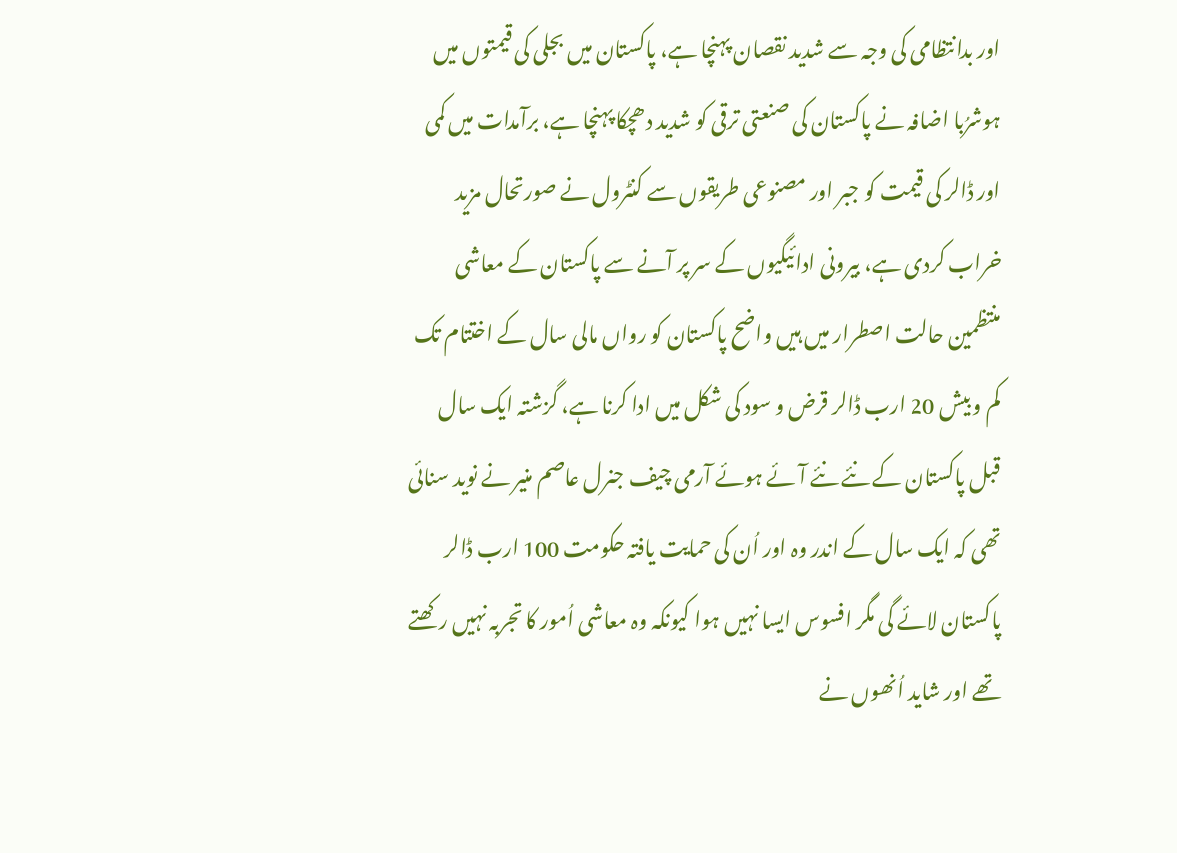اور بدانتظامی کی وجہ سے شدید نقصان پہنچا ہے، پاکستان میں بجلی کی قیمتوں میں ہوشرُبا اضافہ نے پاکستان کی صنعتی ترقی کو شدید دھچکا پہنچا ہے، برآمدات میں کمی اور ڈالر کی قیمت کو جبر اور مصنوعی طریقوں سے کنٹرول نے صورتحال مزید خراب کردی ہے، بیرونی ادائیگیوں کے سر پر آنے سے پاکستان کے معاشی منتظمین حالت اصطرار میں ہیں واضح پاکستان کو رواں مالی سال کے اختتام تک کم و بیش 20 ارب ڈالر قرض و سود کی شکل میں ادا کرنا ہے، گزشتہ ایک سال قبل پاکستان کے نئے نئے آئے ہوئے آرمی چیف جنرل عاصم منیر نے نوید سنائی تھی کہ ایک سال کے اندر وہ اور اُن کی حمایت یافتہ حکومت 100 ارب ڈالر پاکستان لائے گی مگر افسوس ایسا نہیں ہوا کیونکہ وہ معاشی اُمور کا تجربہ نہیں رکھتے تھے اور شاید اُنھوں نے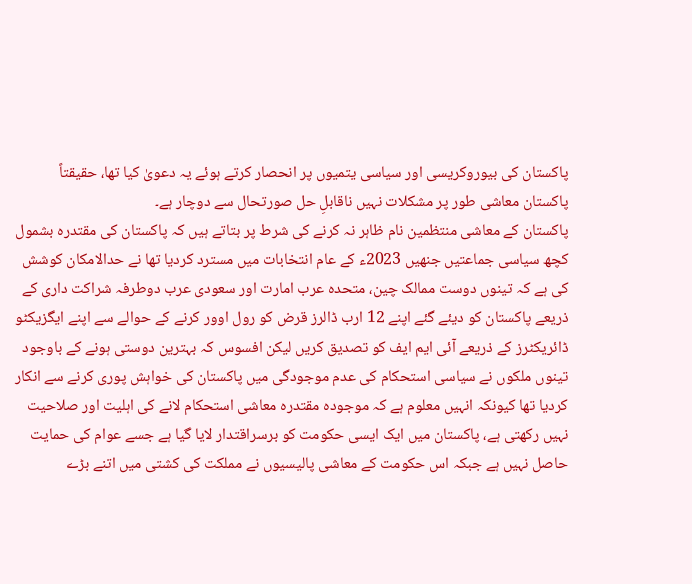پاکستان کی بیوروکریسی اور سیاسی یتمیوں پر انحصار کرتے ہوئے یہ دعویٰ کیا تھا، حقیقتاً پاکستان معاشی طور پر مشکلات نہیں ناقابلِ حل صورتحال سے دوچار ہے۔
پاکستان کے معاشی منتظمین نام ظاہر نہ کرنے کی شرط پر بتاتے ہیں کہ پاکستان کی مقتدرہ بشمول کچھ سیاسی جماعتیں جنھیں 2023ء کے عام انتخابات میں مسترد کردیا تھا نے حدالامکان کوشش کی ہے کہ تینوں دوست ممالک چین، متحدہ عرب امارت اور سعودی عرب دوطرفہ شراکت داری کے ذریعے پاکستان کو دیئے گئے اپنے 12 ارب ڈالرز قرض کو رول اوور کرنے کے حوالے سے اپنے ایگزیکٹو ڈائریکٹرز کے ذریعے آئی ایم ایف کو تصدیق کریں لیکن افسوس کہ بہترین دوستی ہونے کے باوجود تینوں ملکوں نے سیاسی استحکام کی عدم موجودگی میں پاکستان کی خواہش پوری کرنے سے انکار کردیا تھا کیونکہ انہیں معلوم ہے کہ موجودہ مقتدرہ معاشی استحکام لانے کی اہلیت اور صلاحیت نہیں رکھتی ہے، پاکستان میں ایک ایسی حکومت کو برسراقتدار لایا گیا ہے جسے عوام کی حمایت حاصل نہیں ہے جبکہ اس حکومت کے معاشی پالیسیوں نے مملکت کی کشتی میں اتنے بڑے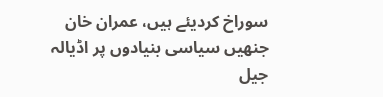سوراخ کردیئے ہیں، عمران خان جنھیں سیاسی بنیادوں پر اڈیالہ جیل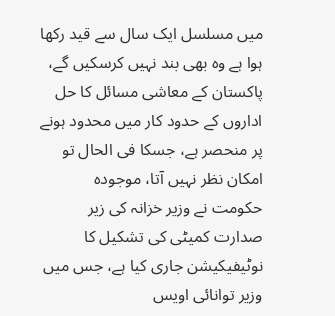میں مسلسل ایک سال سے قید رکھا ہوا ہے وہ بھی بند نہیں کرسکیں گے، پاکستان کے معاشی مسائل کا حل اداروں کے حدود کار میں محدود ہونے پر منحصر ہے، جسکا فی الحال تو امکان نظر نہیں آتا، موجودہ حکومت نے وزیر خزانہ کی زیر صدارت کمیٹی کی تشکیل کا نوٹیفیکیشن جاری کیا ہے، جس میں وزیر توانائی اویس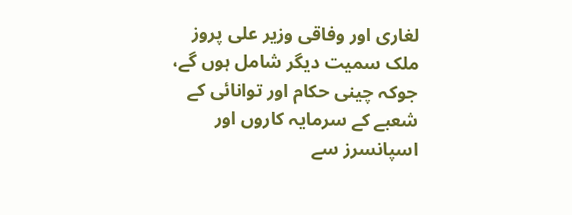لغاری اور وفاقی وزیر علی پروز ملک سمیت دیگر شامل ہوں گے، جوکہ چینی حکام اور توانائی کے شعبے کے سرمایہ کاروں اور اسپانسرز سے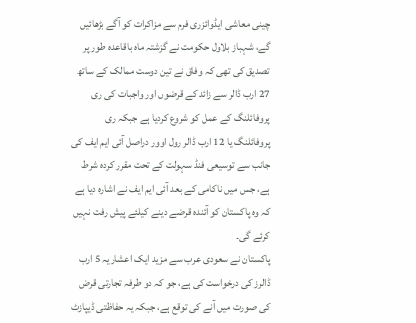چینی معاشی ایڈوائزری فرم سے مزاکرات کو آگے بڑھائیں گے، شہباز بلاول حکومت نے گزشتہ ماہ باقاعدہ طور پر تصدیق کی تھی کہ وفاق نے تین دوست ممالک کے ساتھ 27 ارب ڈالر سے زائد کے قرضوں اور واجبات کی ری پروفائلنگ کے عمل کو شروع کردیا ہے جبکہ ری پروفائلنگ یا 12 ارب ڈالر رول اوور دراصل آئی ایم ایف کی جانب سے توسیعی فنڈ سہولت کے تحت مقرر کردہ شرط ہے، جس میں ناکامی کے بعد آئی ایم ایف نے اشارہ دیا ہے کہ وہ پاکستان کو آئندہ قرضے دینے کیلئے پیش رفت نہیں کرئے گی۔
پاکستان نے سعودی عرب سے مزید ایک اعشاریہ 5 ارب ڈالرز کی درخواست کی ہے، جو کہ دو طرفہ تجارتی قرض کی صورت میں آنے کی توقع ہے، جبکہ یہ حفاظتی ڈیپازٹ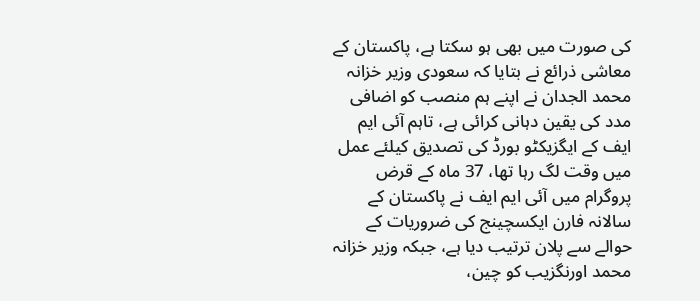کی صورت میں بھی ہو سکتا ہے، پاکستان کے معاشی ذرائع نے بتایا کہ سعودی وزیر خزانہ محمد الجدان نے اپنے ہم منصب کو اضافی مدد کی یقین دہانی کرائی ہے، تاہم آئی ایم ایف کے ایگزیکٹو بورڈ کی تصدیق کیلئے عمل میں وقت لگ رہا تھا، 37 ماہ کے قرض پروگرام میں آئی ایم ایف نے پاکستان کے سالانہ فارن ایکسچینج کی ضروریات کے حوالے سے پلان ترتیب دیا ہے، جبکہ وزیر خزانہ محمد اورنگزیب کو چین،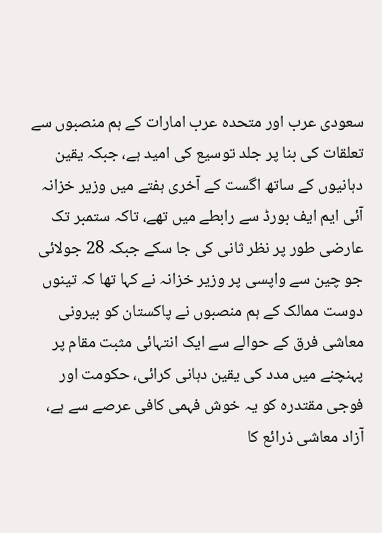سعودی عرب اور متحدہ عرب امارات کے ہم منصبوں سے تعلقات کی بنا پر جلد توسیع کی امید ہے، جبکہ یقین دہانیوں کے ساتھ اگست کے آخری ہفتے میں وزیر خزانہ آئی ایم ایف بورڈ سے رابطے میں تھے، تاکہ ستمبر تک عارضی طور پر نظر ثانی کی جا سکے جبکہ 28 جولائی جو چین سے واپسی پر وزیر خزانہ نے کہا تھا کہ تینوں دوست ممالک کے ہم منصبوں نے پاکستان کو بیرونی معاشی فرق کے حوالے سے ایک انتہائی مثبت مقام پر پہنچنے میں مدد کی یقین دہانی کرائی، حکومت اور فوجی مقتدرہ کو یہ خوش فہمی کافی عرصے سے ہے، آزاد معاشی ذرائع کا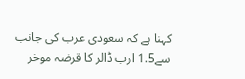کہنا ہے کہ سعودی عرب کی جانب سے1.5 ارب ڈالر کا قرضہ موخر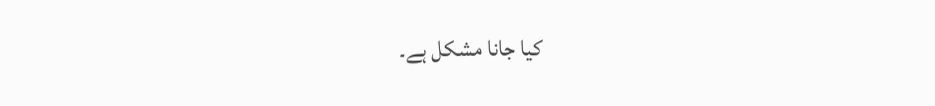کیا جانا مشکل ہے۔